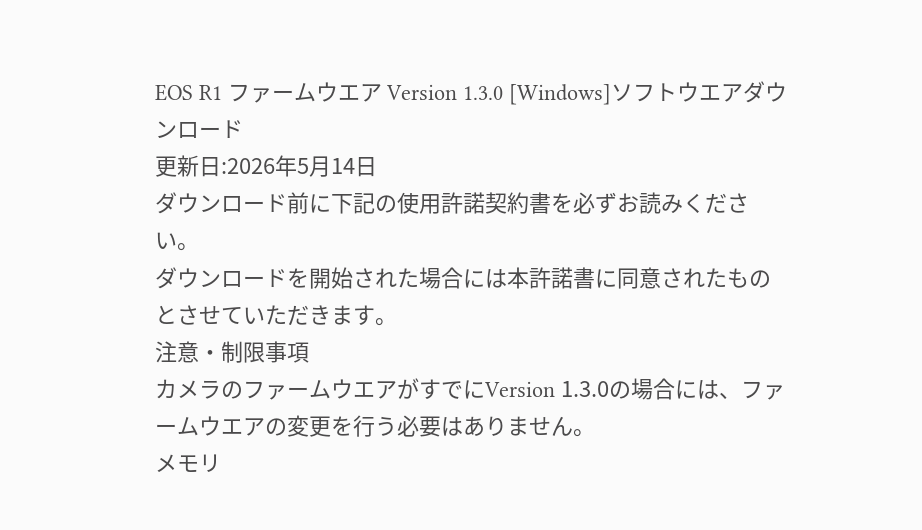EOS R1 ファームウエア Version 1.3.0 [Windows]ソフトウエアダウンロード
更新日:2026年5月14日
ダウンロード前に下記の使用許諾契約書を必ずお読みください。
ダウンロードを開始された場合には本許諾書に同意されたものとさせていただきます。
注意・制限事項
カメラのファームウエアがすでにVersion 1.3.0の場合には、ファームウエアの変更を行う必要はありません。
メモリ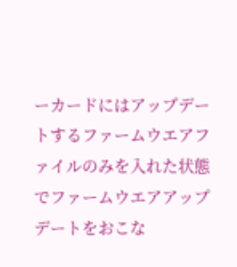ーカードにはアップデートするファームウエアファイルのみを入れた状態でファームウエアアップデートをおこな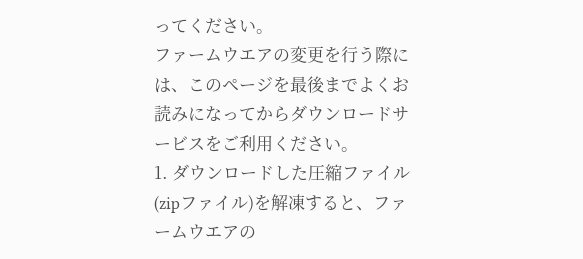ってください。
ファームウエアの変更を行う際には、このページを最後までよくお読みになってからダウンロードサービスをご利用ください。
1. ダウンロードした圧縮ファイル(zipファイル)を解凍すると、ファームウエアの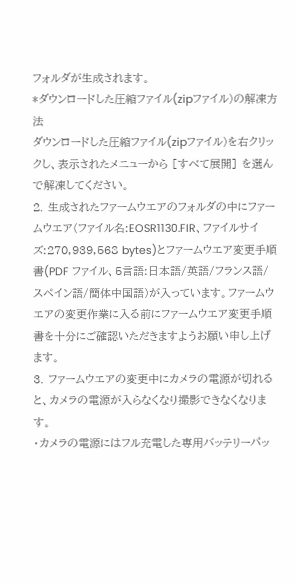フォルダが生成されます。
*ダウンロードした圧縮ファイル(zipファイル)の解凍方法
ダウンロードした圧縮ファイル(zipファイル)を右クリックし、表示されたメニューから [すべて展開] を選んで解凍してください。
2. 生成されたファームウエアのフォルダの中にファームウエア(ファイル名:EOSR1130.FIR、ファイルサイズ:270,939,568 bytes)とファームウエア変更手順書(PDF ファイル、5言語:日本語/英語/フランス語/スペイン語/簡体中国語)が入っています。ファームウエアの変更作業に入る前にファームウエア変更手順書を十分にご確認いただきますようお願い申し上げます。
3. ファームウエアの変更中にカメラの電源が切れると、カメラの電源が入らなくなり撮影できなくなります。
・カメラの電源にはフル充電した専用バッテリーパッ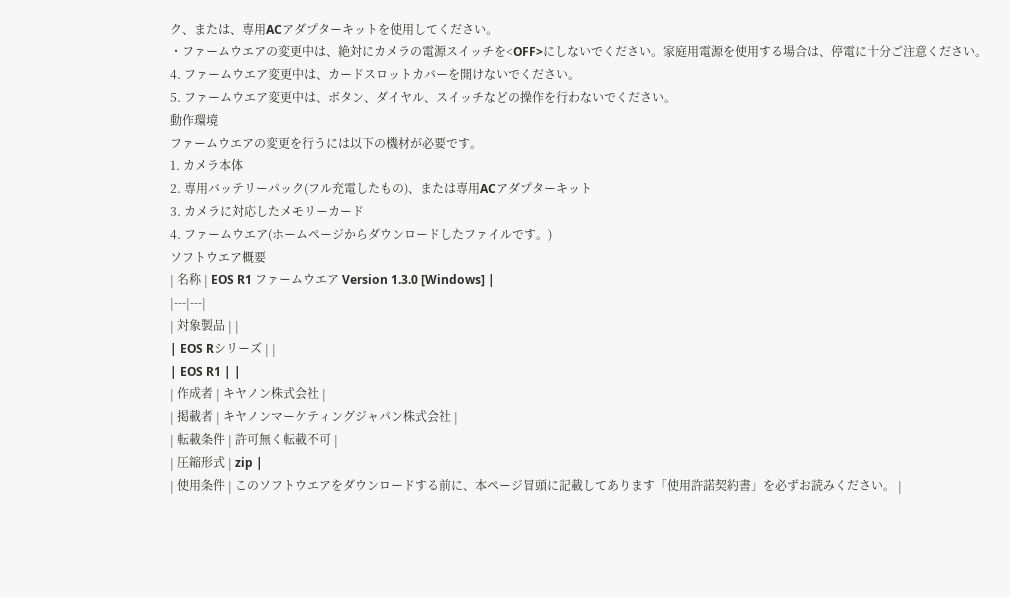ク、または、専用ACアダプターキットを使用してください。
・ファームウエアの変更中は、絶対にカメラの電源スイッチを<OFF>にしないでください。家庭用電源を使用する場合は、停電に十分ご注意ください。
4. ファームウエア変更中は、カードスロットカバーを開けないでください。
5. ファームウエア変更中は、ボタン、ダイヤル、スイッチなどの操作を行わないでください。
動作環境
ファームウエアの変更を行うには以下の機材が必要です。
1. カメラ本体
2. 専用バッテリーパック(フル充電したもの)、または専用ACアダプターキット
3. カメラに対応したメモリーカード
4. ファームウエア(ホームページからダウンロードしたファイルです。)
ソフトウエア概要
| 名称 | EOS R1 ファームウエア Version 1.3.0 [Windows] |
|---|---|
| 対象製品 | |
| EOS Rシリーズ | |
| EOS R1 | |
| 作成者 | キヤノン株式会社 |
| 掲載者 | キヤノンマーケティングジャパン株式会社 |
| 転載条件 | 許可無く転載不可 |
| 圧縮形式 | zip |
| 使用条件 | このソフトウエアをダウンロードする前に、本ページ冒頭に記載してあります「使用許諾契約書」を必ずお読みください。 |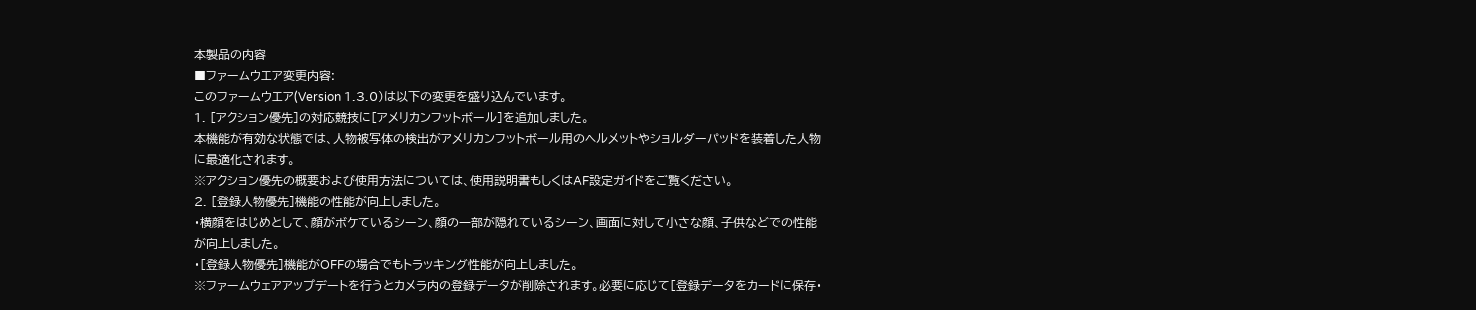本製品の内容
■ファームウエア変更内容:
このファームウエア(Version 1.3.0)は以下の変更を盛り込んでいます。
1. [アクション優先]の対応競技に[アメリカンフットボール]を追加しました。
本機能が有効な状態では、人物被写体の検出がアメリカンフットボール用のヘルメットやショルダーパッドを装着した人物に最適化されます。
※アクション優先の概要および使用方法については、使用説明書もしくはAF設定ガイドをご覧ください。
2. [登録人物優先]機能の性能が向上しました。
・横顔をはじめとして、顔がボケているシーン、顔の一部が隠れているシーン、画面に対して小さな顔、子供などでの性能が向上しました。
・[登録人物優先]機能がOFFの場合でもトラッキング性能が向上しました。
※ファームウェアアップデートを行うとカメラ内の登録データが削除されます。必要に応じて[登録データをカードに保存・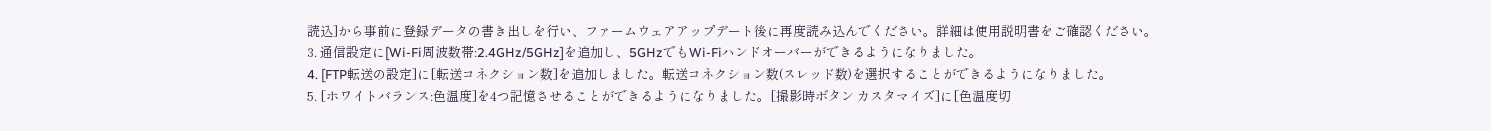読込]から事前に登録データの書き出しを行い、ファームウェアアップデート後に再度読み込んでください。詳細は使用説明書をご確認ください。
3. 通信設定に[Wi-Fi周波数帯:2.4GHz/5GHz]を追加し、5GHzでもWi-Fiハンドオーバーができるようになりました。
4. [FTP転送の設定]に[転送コネクション数]を追加しました。転送コネクション数(スレッド数)を選択することができるようになりました。
5. [ホワイトバランス:色温度]を4つ記憶させることができるようになりました。[撮影時ボタン カスタマイズ]に[色温度切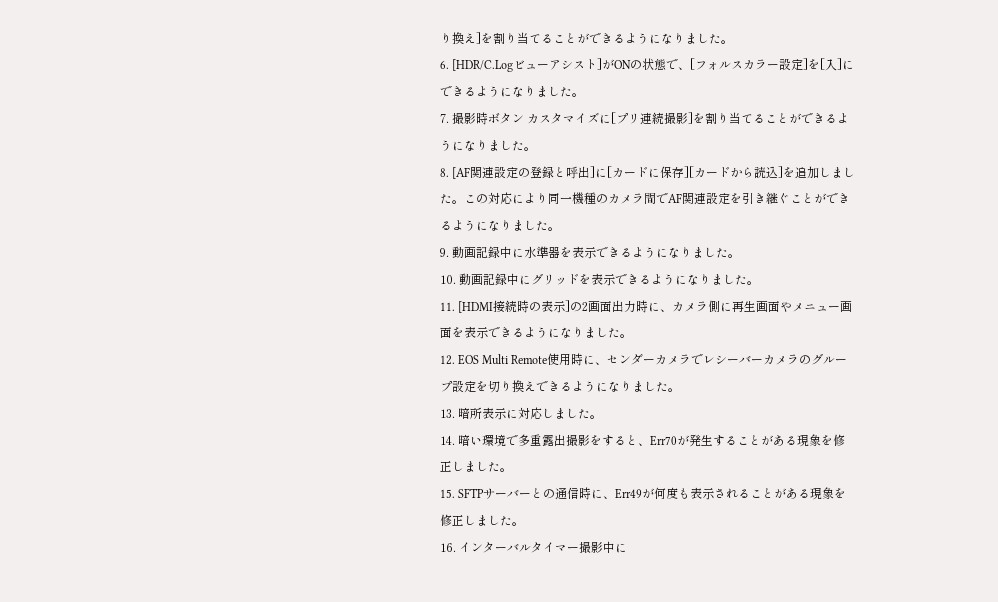り換え]を割り当てることができるようになりました。
6. [HDR/C.Logビューアシスト]がONの状態で、[フォルスカラー設定]を[入]にできるようになりました。
7. 撮影時ボタン カスタマイズに[プリ連続撮影]を割り当てることができるようになりました。
8. [AF関連設定の登録と呼出]に[カードに保存][カードから読込]を追加しました。この対応により同一機種のカメラ間でAF関連設定を引き継ぐことができるようになりました。
9. 動画記録中に水準器を表示できるようになりました。
10. 動画記録中にグリッドを表示できるようになりました。
11. [HDMI接続時の表示]の2画面出力時に、カメラ側に再生画面やメニュー画面を表示できるようになりました。
12. EOS Multi Remote使用時に、センダーカメラでレシーバーカメラのグループ設定を切り換えできるようになりました。
13. 暗所表示に対応しました。
14. 暗い環境で多重露出撮影をすると、Err70が発生することがある現象を修正しました。
15. SFTPサーバーとの通信時に、Err49が何度も表示されることがある現象を修正しました。
16. インターバルタイマー撮影中に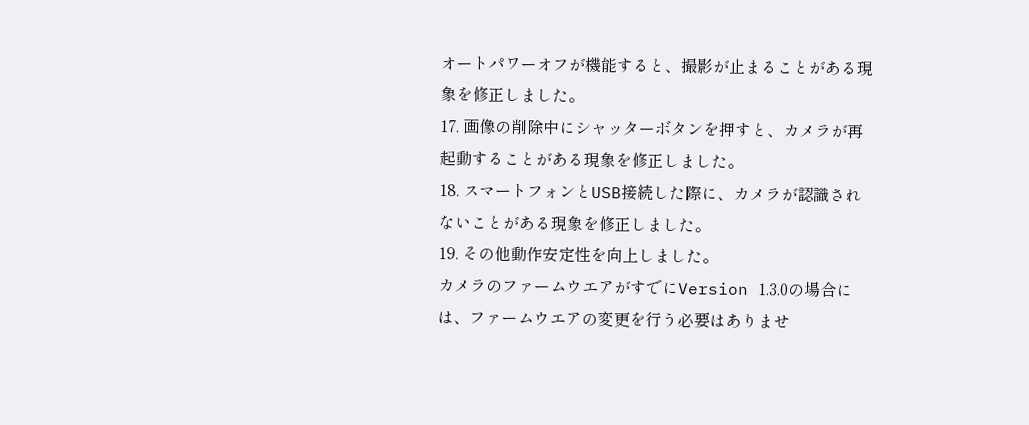オートパワーオフが機能すると、撮影が止まることがある現象を修正しました。
17. 画像の削除中にシャッターボタンを押すと、カメラが再起動することがある現象を修正しました。
18. スマートフォンとUSB接続した際に、カメラが認識されないことがある現象を修正しました。
19. その他動作安定性を向上しました。
カメラのファームウエアがすでにVersion 1.3.0の場合には、ファームウエアの変更を行う必要はありませ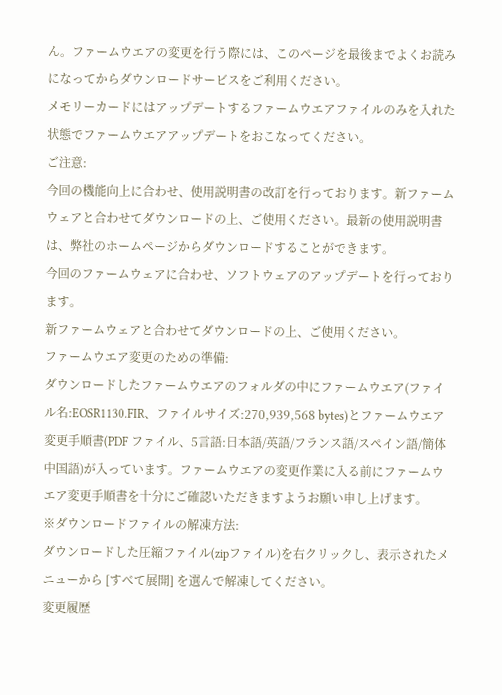ん。ファームウエアの変更を行う際には、このページを最後までよくお読みになってからダウンロードサービスをご利用ください。
メモリーカードにはアップデートするファームウエアファイルのみを入れた状態でファームウエアアップデートをおこなってください。
ご注意:
今回の機能向上に合わせ、使用説明書の改訂を行っております。新ファームウェアと合わせてダウンロードの上、ご使用ください。最新の使用説明書は、弊社のホームページからダウンロードすることができます。
今回のファームウェアに合わせ、ソフトウェアのアップデートを行っております。
新ファームウェアと合わせてダウンロードの上、ご使用ください。
ファームウエア変更のための準備:
ダウンロードしたファームウエアのフォルダの中にファームウエア(ファイル名:EOSR1130.FIR、ファイルサイズ:270,939,568 bytes)とファームウエア変更手順書(PDF ファイル、5言語:日本語/英語/フランス語/スペイン語/簡体中国語)が入っています。ファームウエアの変更作業に入る前にファームウエア変更手順書を十分にご確認いただきますようお願い申し上げます。
※ダウンロードファイルの解凍方法:
ダウンロードした圧縮ファイル(zipファイル)を右クリックし、表示されたメニューから [すべて展開] を選んで解凍してください。
変更履歴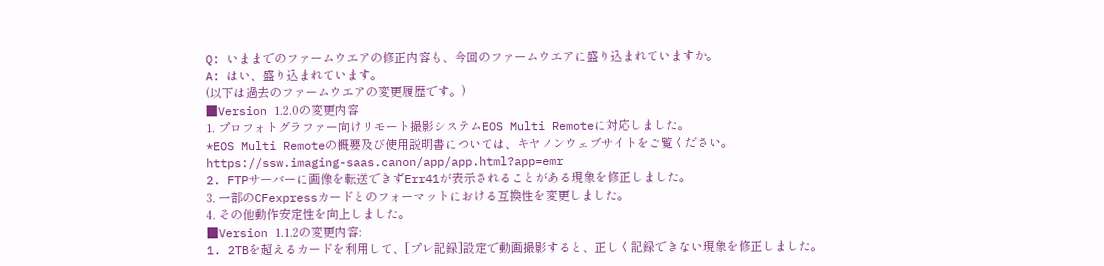Q: いままでのファームウエアの修正内容も、今回のファームウエアに盛り込まれていますか。
A: はい、盛り込まれています。
(以下は過去のファームウエアの変更履歴です。)
■Version 1.2.0の変更内容
1. プロフォトグラファー向けリモート撮影システムEOS Multi Remoteに対応しました。
*EOS Multi Remoteの概要及び使用説明書については、キヤノンウェブサイトをご覧ください。
https://ssw.imaging-saas.canon/app/app.html?app=emr
2. FTPサーバーに画像を転送できずErr41が表示されることがある現象を修正しました。
3. 一部のCFexpressカードとのフォーマットにおける互換性を変更しました。
4. その他動作安定性を向上しました。
■Version 1.1.2の変更内容:
1. 2TBを超えるカードを利用して、[プレ記録]設定で動画撮影すると、正しく記録できない現象を修正しました。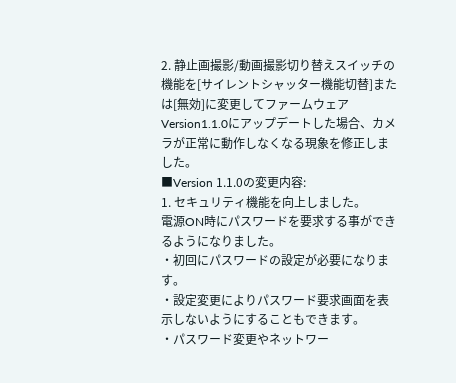2. 静止画撮影/動画撮影切り替えスイッチの機能を[サイレントシャッター機能切替]または[無効]に変更してファームウェアVersion1.1.0にアップデートした場合、カメラが正常に動作しなくなる現象を修正しました。
■Version 1.1.0の変更内容:
1. セキュリティ機能を向上しました。
電源ON時にパスワードを要求する事ができるようになりました。
・初回にパスワードの設定が必要になります。
・設定変更によりパスワード要求画面を表示しないようにすることもできます。
・パスワード変更やネットワー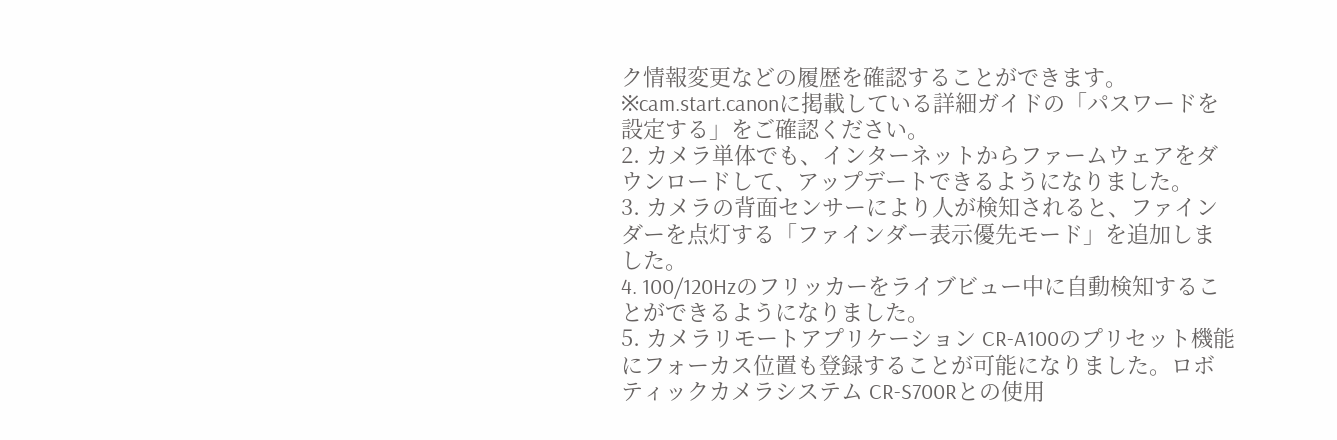ク情報変更などの履歴を確認することができます。
※cam.start.canonに掲載している詳細ガイドの「パスワードを設定する」をご確認ください。
2. カメラ単体でも、インターネットからファームウェアをダウンロードして、アップデートできるようになりました。
3. カメラの背面センサーにより人が検知されると、ファインダーを点灯する「ファインダー表示優先モード」を追加しました。
4. 100/120Hzのフリッカーをライブビュー中に自動検知することができるようになりました。
5. カメラリモートアプリケーション CR-A100のプリセット機能にフォーカス位置も登録することが可能になりました。ロボティックカメラシステム CR-S700Rとの使用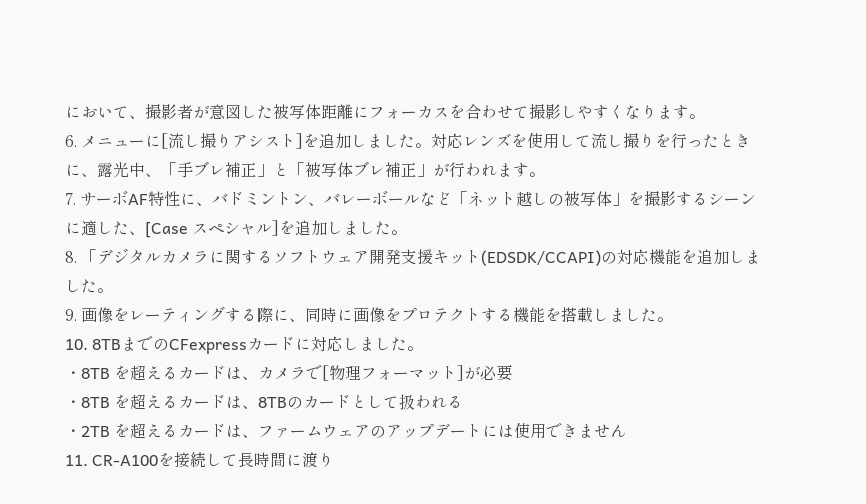において、撮影者が意図した被写体距離にフォーカスを合わせて撮影しやすくなります。
6. メニューに[流し撮りアシスト]を追加しました。対応レンズを使用して流し撮りを行ったときに、露光中、「手ブレ補正」と「被写体ブレ補正」が行われます。
7. サーボAF特性に、バドミントン、バレーボールなど「ネット越しの被写体」を撮影するシーンに適した、[Case スペシャル]を追加しました。
8. 「デジタルカメラに関するソフトウェア開発支援キット(EDSDK/CCAPI)の対応機能を追加しました。
9. 画像をレーティングする際に、同時に画像をプロテクトする機能を搭載しました。
10. 8TBまでのCFexpressカードに対応しました。
・8TB を超えるカードは、カメラで[物理フォーマット]が必要
・8TB を超えるカードは、8TBのカードとして扱われる
・2TB を超えるカードは、ファームウェアのアップデートには使用できません
11. CR-A100を接続して長時間に渡り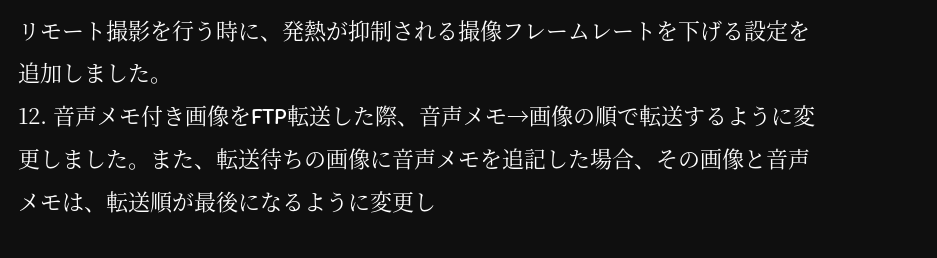リモート撮影を行う時に、発熱が抑制される撮像フレームレートを下げる設定を追加しました。
12. 音声メモ付き画像をFTP転送した際、音声メモ→画像の順で転送するように変更しました。また、転送待ちの画像に音声メモを追記した場合、その画像と音声メモは、転送順が最後になるように変更し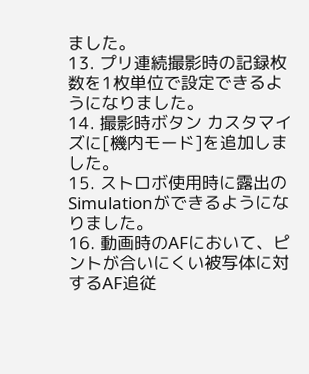ました。
13. プリ連続撮影時の記録枚数を1枚単位で設定できるようになりました。
14. 撮影時ボタン カスタマイズに[機内モード]を追加しました。
15. ストロボ使用時に露出のSimulationができるようになりました。
16. 動画時のAFにおいて、ピントが合いにくい被写体に対するAF追従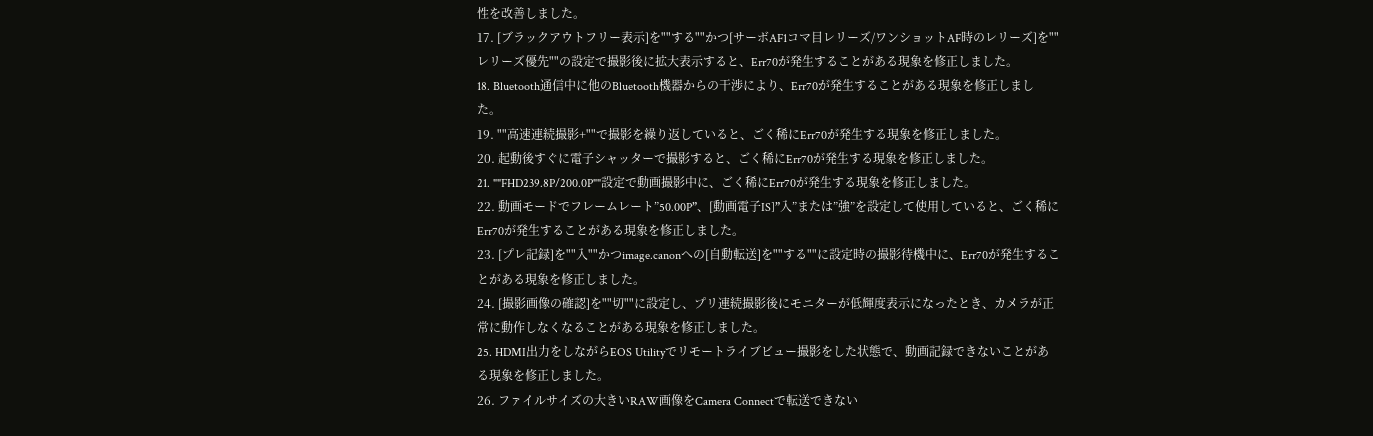性を改善しました。
17. [ブラックアウトフリー表示]を""する""かつ[サーボAF1コマ目レリーズ/ワンショットAF時のレリーズ]を""レリーズ優先""の設定で撮影後に拡大表示すると、Err70が発生することがある現象を修正しました。
18. Bluetooth通信中に他のBluetooth機器からの干渉により、Err70が発生することがある現象を修正しました。
19. ""高速連続撮影+""で撮影を繰り返していると、ごく稀にErr70が発生する現象を修正しました。
20. 起動後すぐに電子シャッターで撮影すると、ごく稀にErr70が発生する現象を修正しました。
21. ""FHD239.8P/200.0P""設定で動画撮影中に、ごく稀にErr70が発生する現象を修正しました。
22. 動画モードでフレームレート”50.00P”、[動画電子IS]”入”または”強”を設定して使用していると、ごく稀にErr70が発生することがある現象を修正しました。
23. [プレ記録]を""入""かつimage.canonへの[自動転送]を""する""に設定時の撮影待機中に、Err70が発生することがある現象を修正しました。
24. [撮影画像の確認]を""切""に設定し、プリ連続撮影後にモニターが低輝度表示になったとき、カメラが正常に動作しなくなることがある現象を修正しました。
25. HDMI出力をしながらEOS Utilityでリモートライブビュー撮影をした状態で、動画記録できないことがある現象を修正しました。
26. ファイルサイズの大きいRAW画像をCamera Connectで転送できない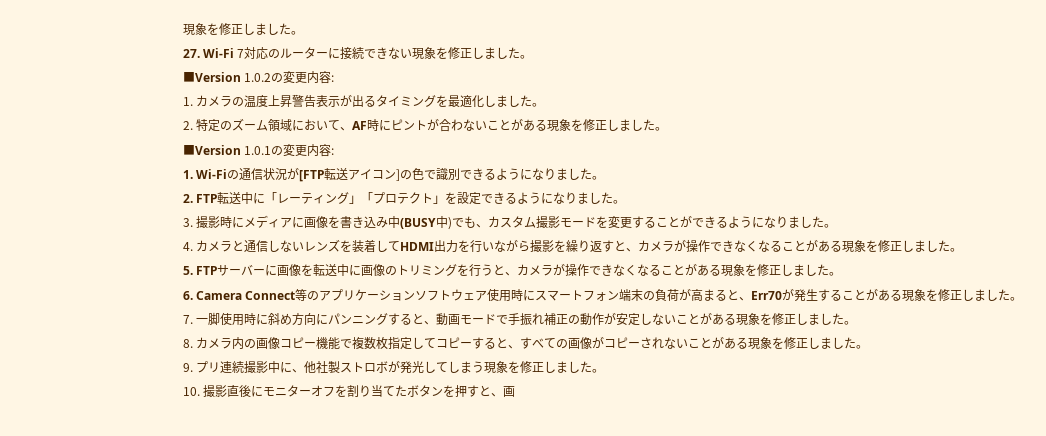現象を修正しました。
27. Wi-Fi 7対応のルーターに接続できない現象を修正しました。
■Version 1.0.2の変更内容:
1. カメラの温度上昇警告表示が出るタイミングを最適化しました。
2. 特定のズーム領域において、AF時にピントが合わないことがある現象を修正しました。
■Version 1.0.1の変更内容:
1. Wi-Fiの通信状況が[FTP転送アイコン]の色で識別できるようになりました。
2. FTP転送中に「レーティング」「プロテクト」を設定できるようになりました。
3. 撮影時にメディアに画像を書き込み中(BUSY中)でも、カスタム撮影モードを変更することができるようになりました。
4. カメラと通信しないレンズを装着してHDMI出力を行いながら撮影を繰り返すと、カメラが操作できなくなることがある現象を修正しました。
5. FTPサーバーに画像を転送中に画像のトリミングを行うと、カメラが操作できなくなることがある現象を修正しました。
6. Camera Connect等のアプリケーションソフトウェア使用時にスマートフォン端末の負荷が高まると、Err70が発生することがある現象を修正しました。
7. 一脚使用時に斜め方向にパンニングすると、動画モードで手振れ補正の動作が安定しないことがある現象を修正しました。
8. カメラ内の画像コピー機能で複数枚指定してコピーすると、すべての画像がコピーされないことがある現象を修正しました。
9. プリ連続撮影中に、他社製ストロボが発光してしまう現象を修正しました。
10. 撮影直後にモニターオフを割り当てたボタンを押すと、画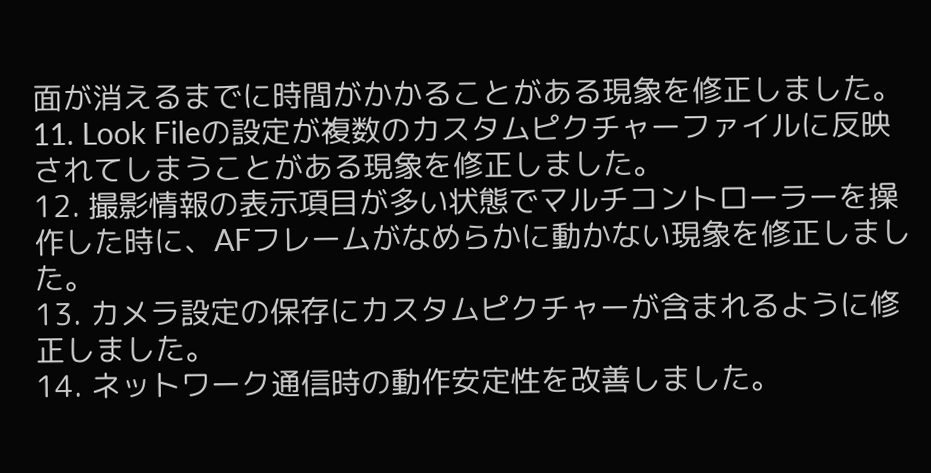面が消えるまでに時間がかかることがある現象を修正しました。
11. Look Fileの設定が複数のカスタムピクチャーファイルに反映されてしまうことがある現象を修正しました。
12. 撮影情報の表示項目が多い状態でマルチコントローラーを操作した時に、AFフレームがなめらかに動かない現象を修正しました。
13. カメラ設定の保存にカスタムピクチャーが含まれるように修正しました。
14. ネットワーク通信時の動作安定性を改善しました。